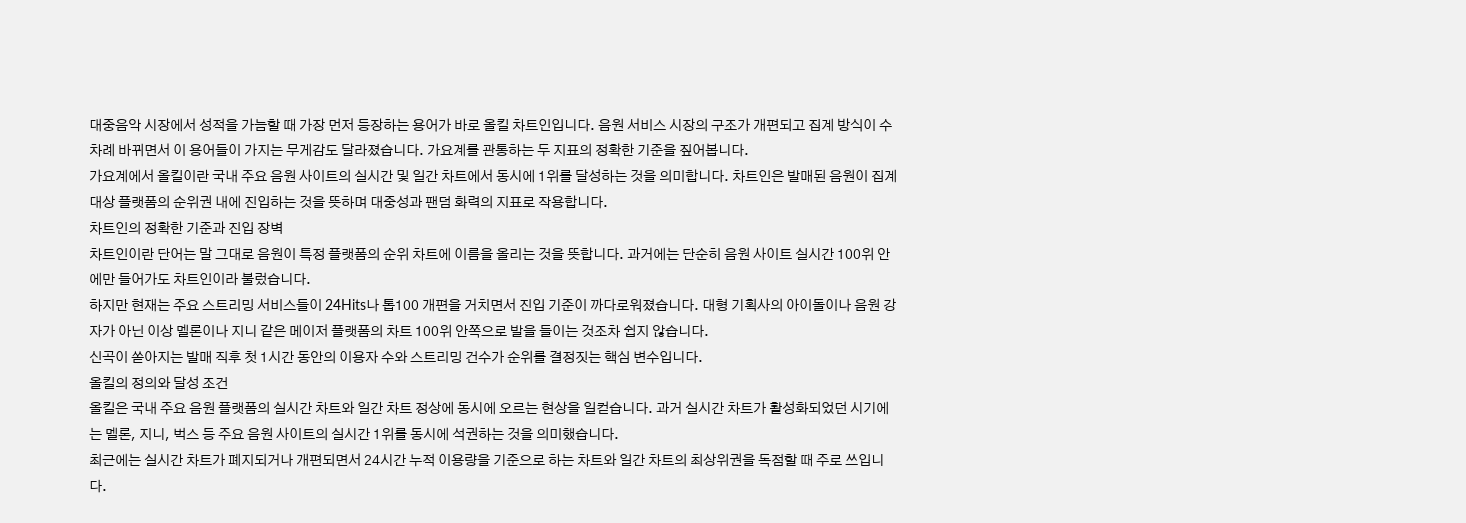대중음악 시장에서 성적을 가늠할 때 가장 먼저 등장하는 용어가 바로 올킬 차트인입니다. 음원 서비스 시장의 구조가 개편되고 집계 방식이 수차례 바뀌면서 이 용어들이 가지는 무게감도 달라졌습니다. 가요계를 관통하는 두 지표의 정확한 기준을 짚어봅니다.
가요계에서 올킬이란 국내 주요 음원 사이트의 실시간 및 일간 차트에서 동시에 1위를 달성하는 것을 의미합니다. 차트인은 발매된 음원이 집계 대상 플랫폼의 순위권 내에 진입하는 것을 뜻하며 대중성과 팬덤 화력의 지표로 작용합니다.
차트인의 정확한 기준과 진입 장벽
차트인이란 단어는 말 그대로 음원이 특정 플랫폼의 순위 차트에 이름을 올리는 것을 뜻합니다. 과거에는 단순히 음원 사이트 실시간 100위 안에만 들어가도 차트인이라 불렀습니다.
하지만 현재는 주요 스트리밍 서비스들이 24Hits나 톱100 개편을 거치면서 진입 기준이 까다로워졌습니다. 대형 기획사의 아이돌이나 음원 강자가 아닌 이상 멜론이나 지니 같은 메이저 플랫폼의 차트 100위 안쪽으로 발을 들이는 것조차 쉽지 않습니다.
신곡이 쏟아지는 발매 직후 첫 1시간 동안의 이용자 수와 스트리밍 건수가 순위를 결정짓는 핵심 변수입니다.
올킬의 정의와 달성 조건
올킬은 국내 주요 음원 플랫폼의 실시간 차트와 일간 차트 정상에 동시에 오르는 현상을 일컫습니다. 과거 실시간 차트가 활성화되었던 시기에는 멜론, 지니, 벅스 등 주요 음원 사이트의 실시간 1위를 동시에 석권하는 것을 의미했습니다.
최근에는 실시간 차트가 폐지되거나 개편되면서 24시간 누적 이용량을 기준으로 하는 차트와 일간 차트의 최상위권을 독점할 때 주로 쓰입니다.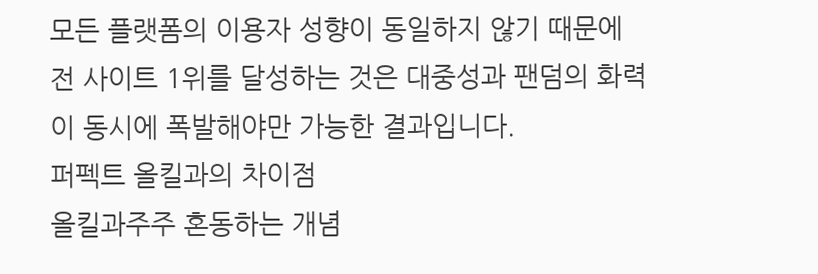모든 플랫폼의 이용자 성향이 동일하지 않기 때문에 전 사이트 1위를 달성하는 것은 대중성과 팬덤의 화력이 동시에 폭발해야만 가능한 결과입니다.
퍼펙트 올킬과의 차이점
올킬과주주 혼동하는 개념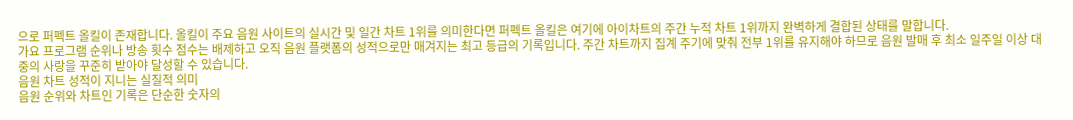으로 퍼펙트 올킬이 존재합니다. 올킬이 주요 음원 사이트의 실시간 및 일간 차트 1위를 의미한다면 퍼펙트 올킬은 여기에 아이차트의 주간 누적 차트 1위까지 완벽하게 결합된 상태를 말합니다.
가요 프로그램 순위나 방송 횟수 점수는 배제하고 오직 음원 플랫폼의 성적으로만 매겨지는 최고 등급의 기록입니다. 주간 차트까지 집계 주기에 맞춰 전부 1위를 유지해야 하므로 음원 발매 후 최소 일주일 이상 대중의 사랑을 꾸준히 받아야 달성할 수 있습니다.
음원 차트 성적이 지니는 실질적 의미
음원 순위와 차트인 기록은 단순한 숫자의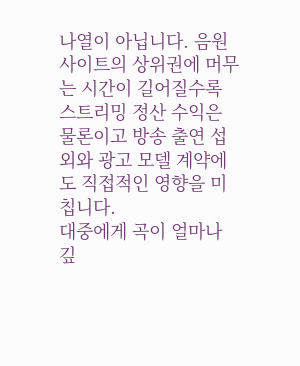나열이 아닙니다. 음원 사이트의 상위권에 머무는 시간이 길어질수록 스트리밍 정산 수익은 물론이고 방송 출연 섭외와 광고 모델 계약에도 직접적인 영향을 미칩니다.
대중에게 곡이 얼마나 깊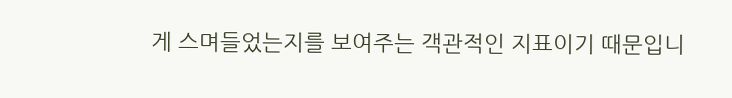게 스며들었는지를 보여주는 객관적인 지표이기 때문입니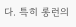다. 특히 롱런의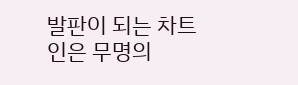발판이 되는 차트인은 무명의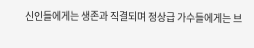신인들에게는 생존과 직결되며 정상급 가수들에게는 브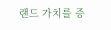랜드 가치를 증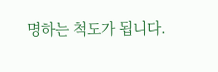명하는 척도가 됩니다.